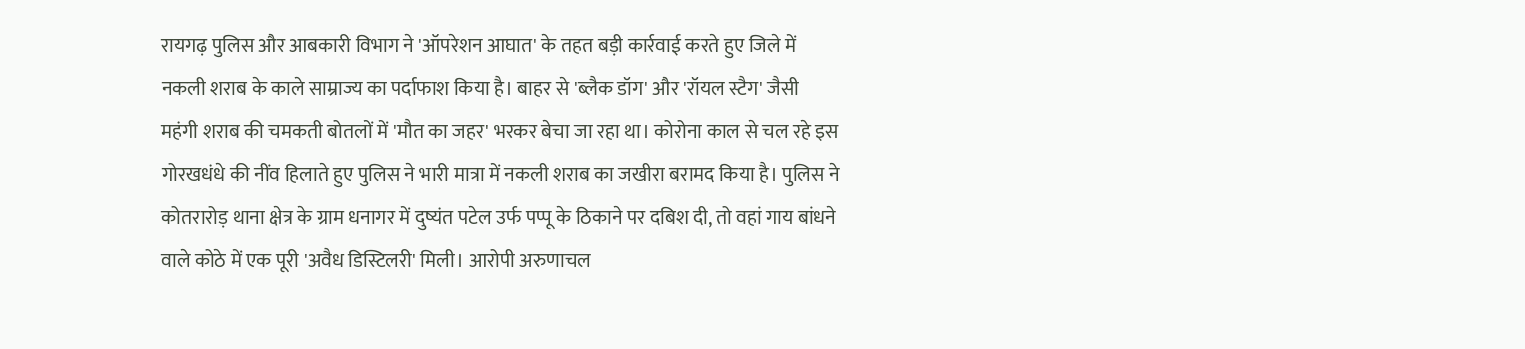रायगढ़ पुलिस और आबकारी विभाग ने 'ऑपरेशन आघात' के तहत बड़ी कार्रवाई करते हुए जिले में नकली शराब के काले साम्राज्य का पर्दाफाश किया है। बाहर से 'ब्लैक डॉग' और 'रॉयल स्टैग' जैसी महंगी शराब की चमकती बोतलों में 'मौत का जहर' भरकर बेचा जा रहा था। कोरोना काल से चल रहे इस गोरखधंधे की नींव हिलाते हुए पुलिस ने भारी मात्रा में नकली शराब का जखीरा बरामद किया है। पुलिस ने कोतरारोड़ थाना क्षेत्र के ग्राम धनागर में दुष्यंत पटेल उर्फ पप्पू के ठिकाने पर दबिश दी, तो वहां गाय बांधने वाले कोठे में एक पूरी 'अवैध डिस्टिलरी' मिली। आरोपी अरुणाचल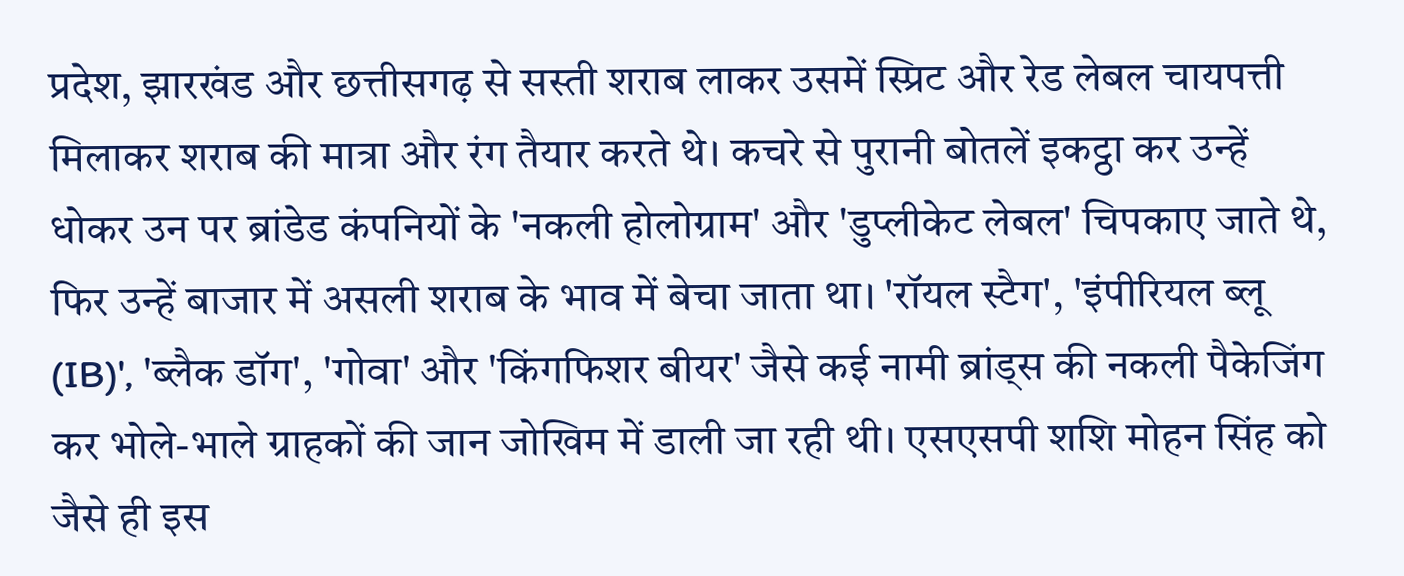प्रदेश, झारखंड और छत्तीसगढ़ से सस्ती शराब लाकर उसमें स्प्रिट और रेड लेबल चायपत्ती मिलाकर शराब की मात्रा और रंग तैयार करते थे। कचरे से पुरानी बोतलें इकट्ठा कर उन्हें धोकर उन पर ब्रांडेड कंपनियों के 'नकली होलोग्राम' और 'डुप्लीकेट लेबल' चिपकाए जाते थे, फिर उन्हें बाजार में असली शराब के भाव में बेचा जाता था। 'रॉयल स्टैग', 'इंपीरियल ब्लू (IB)', 'ब्लैक डॉग', 'गोवा' और 'किंगफिशर बीयर' जैसे कई नामी ब्रांड्स की नकली पैकेजिंग कर भोले-भाले ग्राहकों की जान जोखिम में डाली जा रही थी। एसएसपी शशि मोहन सिंह को जैसे ही इस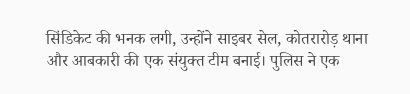सिंडिकेट की भनक लगी, उन्होंने साइबर सेल, कोतरारोड़ थाना और आबकारी की एक संयुक्त टीम बनाई। पुलिस ने एक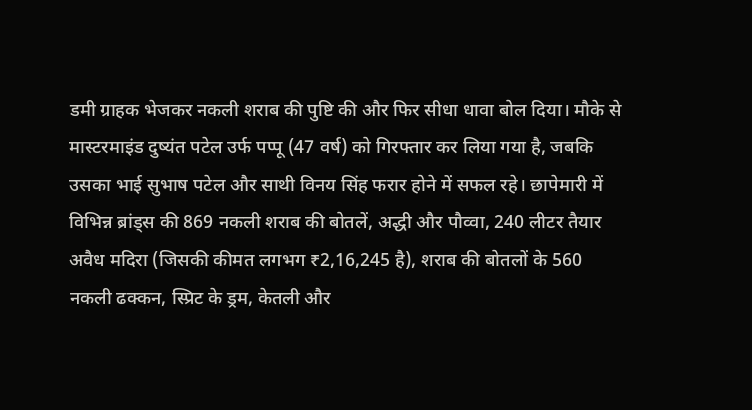डमी ग्राहक भेजकर नकली शराब की पुष्टि की और फिर सीधा धावा बोल दिया। मौके से मास्टरमाइंड दुष्यंत पटेल उर्फ पप्पू (47 वर्ष) को गिरफ्तार कर लिया गया है, जबकि उसका भाई सुभाष पटेल और साथी विनय सिंह फरार होने में सफल रहे। छापेमारी में विभिन्न ब्रांड्स की 869 नकली शराब की बोतलें, अद्धी और पौव्वा, 240 लीटर तैयार अवैध मदिरा (जिसकी कीमत लगभग ₹2,16,245 है), शराब की बोतलों के 560 नकली ढक्कन, स्प्रिट के ड्रम, केतली और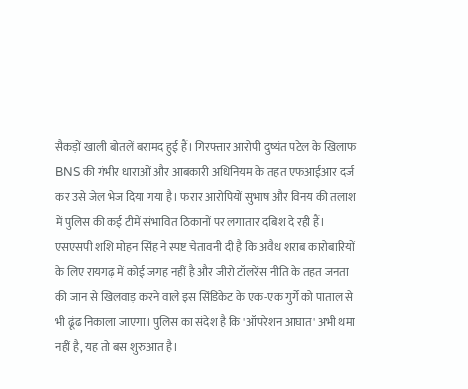सैकड़ों खाली बोतलें बरामद हुई हैं। गिरफ्तार आरोपी दुष्यंत पटेल के खिलाफ BNS की गंभीर धाराओं और आबकारी अधिनियम के तहत एफआईआर दर्ज कर उसे जेल भेज दिया गया है। फरार आरोपियों सुभाष और विनय की तलाश में पुलिस की कई टीमें संभावित ठिकानों पर लगातार दबिश दे रही हैं। एसएसपी शशि मोहन सिंह ने स्पष्ट चेतावनी दी है कि अवैध शराब कारोबारियों के लिए रायगढ़ में कोई जगह नहीं है और जीरो टॉलरेंस नीति के तहत जनता की जान से खिलवाड़ करने वाले इस सिंडिकेट के एक-एक गुर्गे को पाताल से भी ढूंढ निकाला जाएगा। पुलिस का संदेश है कि 'ऑपरेशन आघात' अभी थमा नहीं है, यह तो बस शुरुआत है।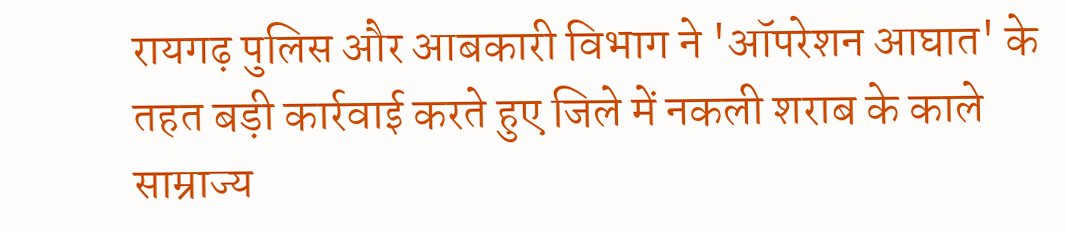रायगढ़ पुलिस और आबकारी विभाग ने 'ऑपरेशन आघात' के तहत बड़ी कार्रवाई करते हुए जिले में नकली शराब के काले साम्राज्य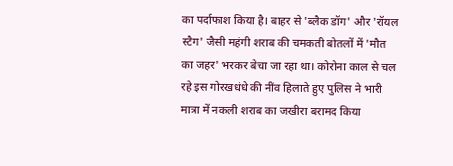का पर्दाफाश किया है। बाहर से 'ब्लैक डॉग' और 'रॉयल स्टैग' जैसी महंगी शराब की चमकती बोतलों में 'मौत का जहर' भरकर बेचा जा रहा था। कोरोना काल से चल रहे इस गोरखधंधे की नींव हिलाते हुए पुलिस ने भारी मात्रा में नकली शराब का जखीरा बरामद किया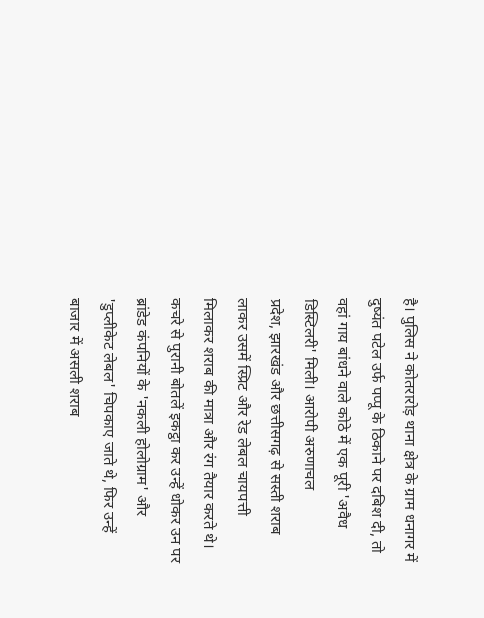है। पुलिस ने कोतरारोड़ थाना क्षेत्र के ग्राम धनागर में दुष्यंत पटेल उर्फ पप्पू के ठिकाने पर दबिश दी, तो वहां गाय बांधने वाले कोठे में एक पूरी 'अवैध डिस्टिलरी' मिली। आरोपी अरुणाचल
प्रदेश, झारखंड और छत्तीसगढ़ से सस्ती शराब लाकर उसमें स्प्रिट और रेड लेबल चायपत्ती मिलाकर शराब की मात्रा और रंग तैयार करते थे। कचरे से पुरानी बोतलें इकट्ठा कर उन्हें धोकर उन पर ब्रांडेड कंपनियों के 'नकली होलोग्राम' और 'डुप्लीकेट लेबल' चिपकाए जाते थे, फिर उन्हें बाजार में असली शराब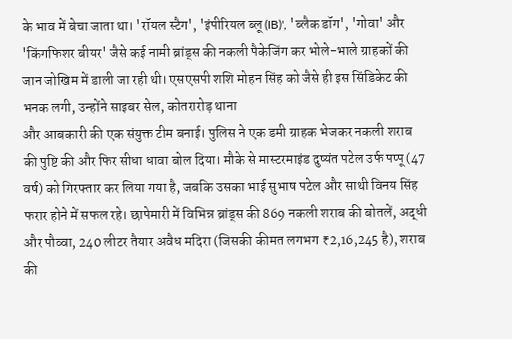के भाव में बेचा जाता था। 'रॉयल स्टैग', 'इंपीरियल ब्लू (IB)', 'ब्लैक डॉग', 'गोवा' और 'किंगफिशर बीयर' जैसे कई नामी ब्रांड्स की नकली पैकेजिंग कर भोले-भाले ग्राहकों की जान जोखिम में डाली जा रही थी। एसएसपी शशि मोहन सिंह को जैसे ही इस सिंडिकेट की भनक लगी, उन्होंने साइबर सेल, कोतरारोड़ थाना
और आबकारी की एक संयुक्त टीम बनाई। पुलिस ने एक डमी ग्राहक भेजकर नकली शराब की पुष्टि की और फिर सीधा धावा बोल दिया। मौके से मास्टरमाइंड दुष्यंत पटेल उर्फ पप्पू (47 वर्ष) को गिरफ्तार कर लिया गया है, जबकि उसका भाई सुभाष पटेल और साथी विनय सिंह फरार होने में सफल रहे। छापेमारी में विभिन्न ब्रांड्स की 869 नकली शराब की बोतलें, अद्धी और पौव्वा, 240 लीटर तैयार अवैध मदिरा (जिसकी कीमत लगभग ₹2,16,245 है), शराब की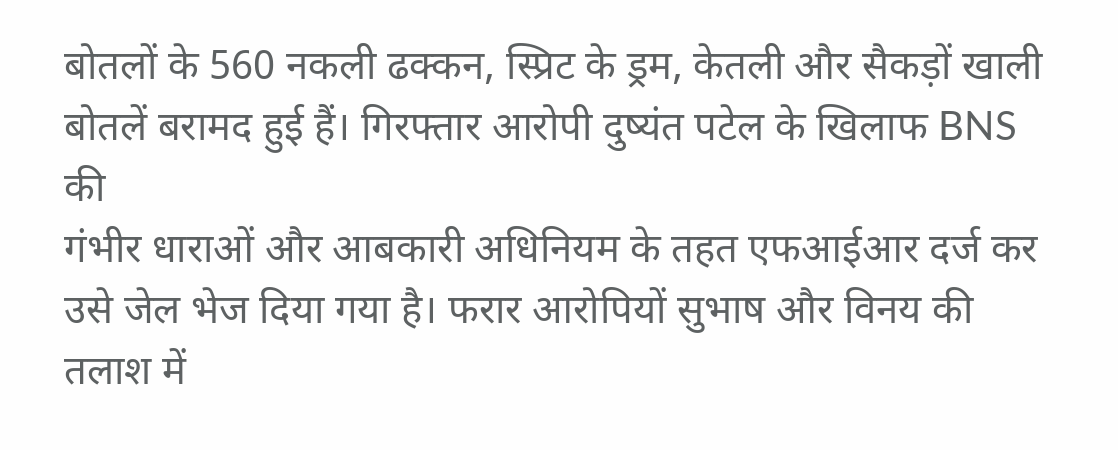बोतलों के 560 नकली ढक्कन, स्प्रिट के ड्रम, केतली और सैकड़ों खाली बोतलें बरामद हुई हैं। गिरफ्तार आरोपी दुष्यंत पटेल के खिलाफ BNS की
गंभीर धाराओं और आबकारी अधिनियम के तहत एफआईआर दर्ज कर उसे जेल भेज दिया गया है। फरार आरोपियों सुभाष और विनय की तलाश में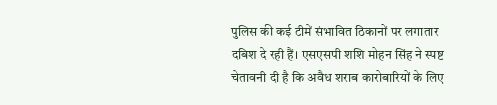पुलिस की कई टीमें संभावित ठिकानों पर लगातार दबिश दे रही हैं। एसएसपी शशि मोहन सिंह ने स्पष्ट चेतावनी दी है कि अवैध शराब कारोबारियों के लिए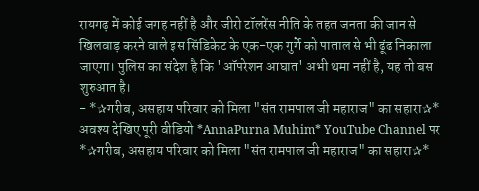रायगढ़ में कोई जगह नहीं है और जीरो टॉलरेंस नीति के तहत जनता की जान से खिलवाड़ करने वाले इस सिंडिकेट के एक-एक गुर्गे को पाताल से भी ढूंढ निकाला जाएगा। पुलिस का संदेश है कि 'ऑपरेशन आघात' अभी थमा नहीं है, यह तो बस शुरुआत है।
- *✰गरीब, असहाय परिवार को मिला "संत रामपाल जी महाराज" का सहारा✰* अवश्य देखिए पूरी वीडियो *AnnaPurna Muhim* YouTube Channel पर *✰गरीब, असहाय परिवार को मिला "संत रामपाल जी महाराज" का सहारा✰*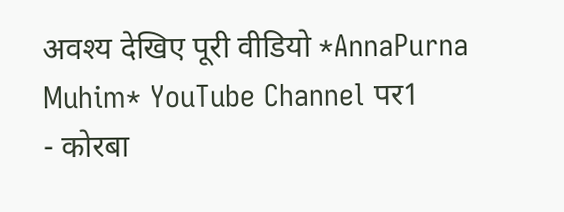अवश्य देखिए पूरी वीडियो *AnnaPurna Muhim* YouTube Channel पर1
- कोरबा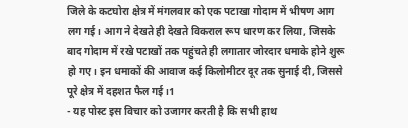जिले के कटघोरा क्षेत्र में मंगलवार को एक पटाखा गोदाम में भीषण आग लग गई। आग ने देखते ही देखते विकराल रूप धारण कर लिया, जिसके बाद गोदाम में रखे पटाखों तक पहुंचते ही लगातार जोरदार धमाके होने शुरू हो गए। इन धमाकों की आवाज कई किलोमीटर दूर तक सुनाई दी, जिससे पूरे क्षेत्र में दहशत फैल गई।1
- यह पोस्ट इस विचार को उजागर करती है कि सभी हाथ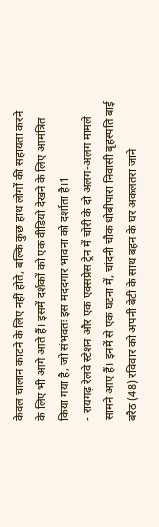केवल चालान काटने के लिए नहीं होते, बल्कि कुछ हाथ लोगों की सहायता करने के लिए भी आगे आते हैं। इसमें दर्शकों को एक वीडियो देखने के लिए आमंत्रित किया गया है, जो संभवतः इस मददगार भावना को दर्शाता है।1
- रायगढ़ रेलवे स्टेशन और एक एक्सप्रेस ट्रेन में चोरी के दो अलग-अलग मामले सामने आए हैं। इनमें से एक घटना में, चांदनी चौक धोबीपारा निवासी बृहस्पति बाई बरैठ (48) रविवार को अपनी बेटी के साथ बहन के घर अकलतरा जाने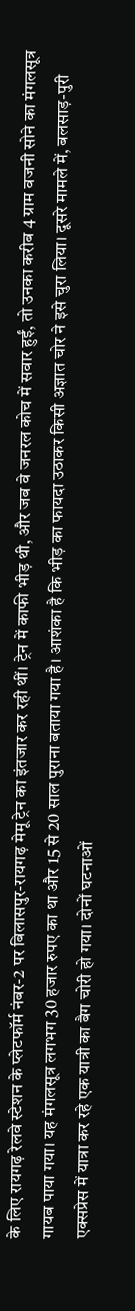के लिए रायगढ़ रेलवे स्टेशन के प्लेटफॉर्म नंबर-2 पर बिलासपुर-रायगढ़ मेमू ट्रेन का इंतजार कर रही थीं। ट्रेन में काफी भीड़ थी, और जब वे जनरल कोच में सवार हुईं, तो उनका करीब 4 ग्राम वजनी सोने का मंगलसूत्र गायब पाया गया। यह मंगलसूत्र लगभग 30 हजार रुपए का था और 15 से 20 साल पुराना बताया गया है। आशंका है कि भीड़ का फायदा उठाकर किसी अज्ञात चोर ने इसे चुरा लिया। दूसरे मामले में, बलसाड़-पुरी एक्सप्रेस में यात्रा कर रहे एक यात्री का बैग चोरी हो गया। दोनों घटनाओं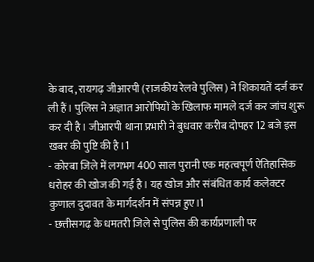के बाद, रायगढ़ जीआरपी (राजकीय रेलवे पुलिस) ने शिकायतें दर्ज कर ली हैं। पुलिस ने अज्ञात आरोपियों के खिलाफ मामले दर्ज कर जांच शुरू कर दी है। जीआरपी थाना प्रभारी ने बुधवार करीब दोपहर 12 बजे इस खबर की पुष्टि की है।1
- कोरबा जिले में लगभग 400 साल पुरानी एक महत्वपूर्ण ऐतिहासिक धरोहर की खोज की गई है। यह खोज और संबंधित कार्य कलेक्टर कुणाल दुदावत के मार्गदर्शन में संपन्न हुए।1
- छत्तीसगढ़ के धमतरी जिले से पुलिस की कार्यप्रणाली पर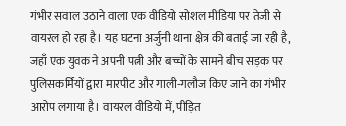गंभीर सवाल उठाने वाला एक वीडियो सोशल मीडिया पर तेजी से वायरल हो रहा है। यह घटना अर्जुनी थाना क्षेत्र की बताई जा रही है, जहाँ एक युवक ने अपनी पत्नी और बच्चों के सामने बीच सड़क पर पुलिसकर्मियों द्वारा मारपीट और गाली-गलौज किए जाने का गंभीर आरोप लगाया है। वायरल वीडियो में, पीड़ित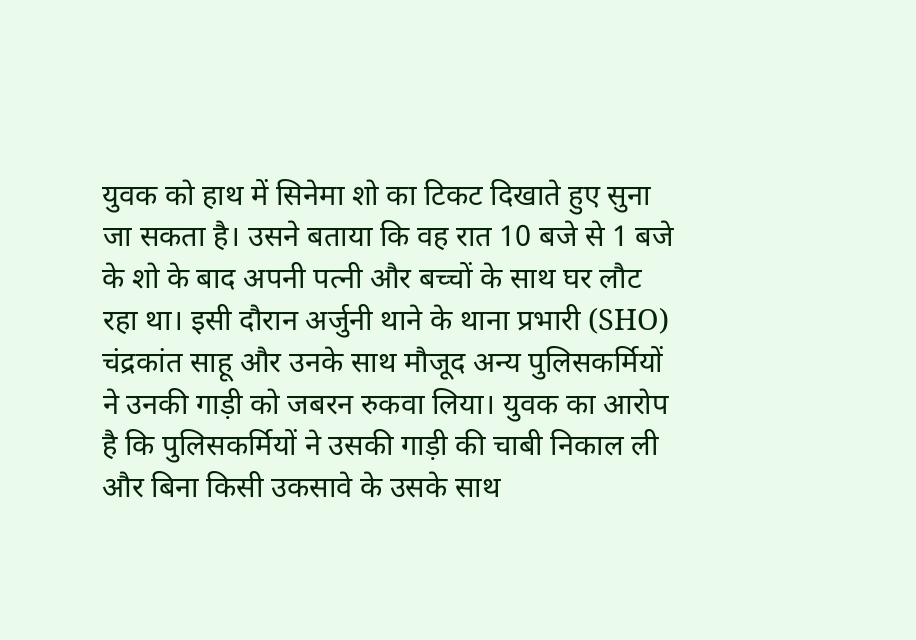युवक को हाथ में सिनेमा शो का टिकट दिखाते हुए सुना जा सकता है। उसने बताया कि वह रात 10 बजे से 1 बजे के शो के बाद अपनी पत्नी और बच्चों के साथ घर लौट रहा था। इसी दौरान अर्जुनी थाने के थाना प्रभारी (SHO) चंद्रकांत साहू और उनके साथ मौजूद अन्य पुलिसकर्मियों ने उनकी गाड़ी को जबरन रुकवा लिया। युवक का आरोप है कि पुलिसकर्मियों ने उसकी गाड़ी की चाबी निकाल ली और बिना किसी उकसावे के उसके साथ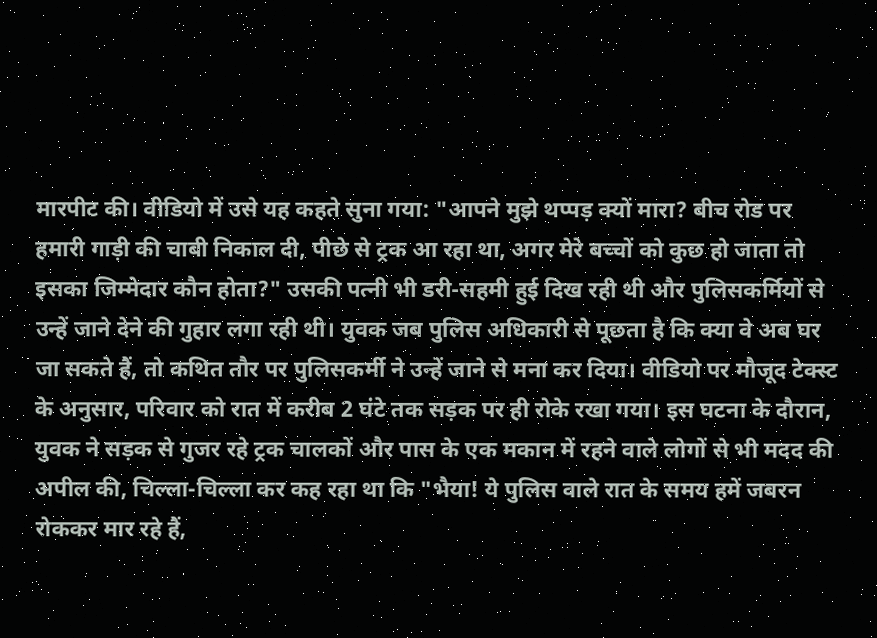मारपीट की। वीडियो में उसे यह कहते सुना गया: "आपने मुझे थप्पड़ क्यों मारा? बीच रोड पर हमारी गाड़ी की चाबी निकाल दी, पीछे से ट्रक आ रहा था, अगर मेरे बच्चों को कुछ हो जाता तो इसका जिम्मेदार कौन होता?" उसकी पत्नी भी डरी-सहमी हुई दिख रही थी और पुलिसकर्मियों से उन्हें जाने देने की गुहार लगा रही थी। युवक जब पुलिस अधिकारी से पूछता है कि क्या वे अब घर जा सकते हैं, तो कथित तौर पर पुलिसकर्मी ने उन्हें जाने से मना कर दिया। वीडियो पर मौजूद टेक्स्ट के अनुसार, परिवार को रात में करीब 2 घंटे तक सड़क पर ही रोके रखा गया। इस घटना के दौरान, युवक ने सड़क से गुजर रहे ट्रक चालकों और पास के एक मकान में रहने वाले लोगों से भी मदद की अपील की, चिल्ला-चिल्ला कर कह रहा था कि "भैया! ये पुलिस वाले रात के समय हमें जबरन रोककर मार रहे हैं,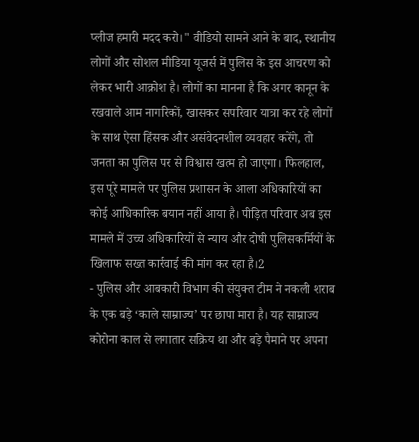प्लीज हमारी मदद करो।" वीडियो सामने आने के बाद, स्थानीय लोगों और सोशल मीडिया यूजर्स में पुलिस के इस आचरण को लेकर भारी आक्रोश है। लोगों का मानना है कि अगर कानून के रखवाले आम नागरिकों, खासकर सपरिवार यात्रा कर रहे लोगों के साथ ऐसा हिंसक और असंवेदनशील व्यवहार करेंगे, तो जनता का पुलिस पर से विश्वास खत्म हो जाएगा। फिलहाल, इस पूरे मामले पर पुलिस प्रशासन के आला अधिकारियों का कोई आधिकारिक बयान नहीं आया है। पीड़ित परिवार अब इस मामले में उच्च अधिकारियों से न्याय और दोषी पुलिसकर्मियों के खिलाफ सख्त कार्रवाई की मांग कर रहा है।2
- पुलिस और आबकारी विभाग की संयुक्त टीम ने नकली शराब के एक बड़े ‘काले साम्राज्य’ पर छापा मारा है। यह साम्राज्य कोरोना काल से लगातार सक्रिय था और बड़े पैमाने पर अपना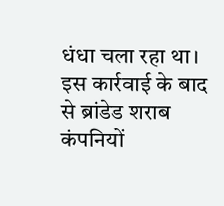धंधा चला रहा था। इस कार्रवाई के बाद से ब्रांडेड शराब कंपनियों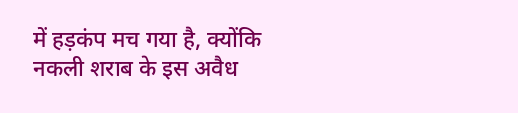में हड़कंप मच गया है, क्योंकि नकली शराब के इस अवैध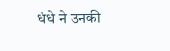धंधे ने उनकी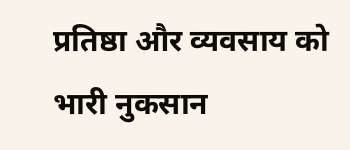प्रतिष्ठा और व्यवसाय को भारी नुकसान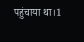पहुंचाया था।1